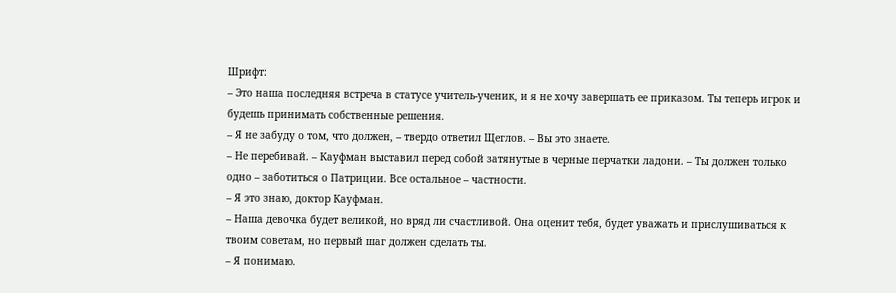Шрифт:
– Это наша последняя встреча в статусе учитель-ученик, и я не хочу завершать ее приказом. Ты теперь игрок и будешь принимать собственные решения.
– Я не забуду о том, что должен, – твердо ответил Щеглов. – Вы это знаете.
– Не перебивай. – Кауфман выставил перед собой затянутые в черные перчатки ладони. – Ты должен только одно – заботиться о Патриции. Все остальное – частности.
– Я это знаю, доктор Кауфман.
– Наша девочка будет великой, но вряд ли счастливой. Она оценит тебя, будет уважать и прислушиваться к твоим советам, но первый шаг должен сделать ты.
– Я понимаю.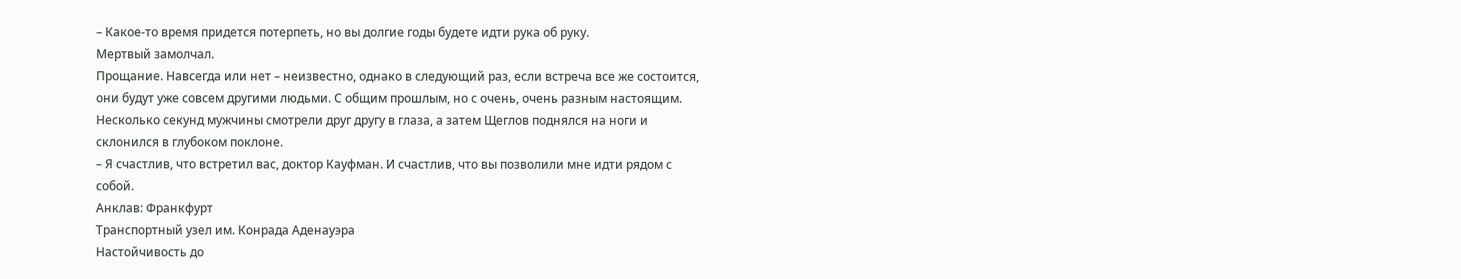– Какое-то время придется потерпеть, но вы долгие годы будете идти рука об руку.
Мертвый замолчал.
Прощание. Навсегда или нет – неизвестно, однако в следующий раз, если встреча все же состоится, они будут уже совсем другими людьми. С общим прошлым, но с очень, очень разным настоящим.
Несколько секунд мужчины смотрели друг другу в глаза, а затем Щеглов поднялся на ноги и склонился в глубоком поклоне.
– Я счастлив, что встретил вас, доктор Кауфман. И счастлив, что вы позволили мне идти рядом с собой.
Анклав: Франкфурт
Транспортный узел им. Конрада Аденауэра
Настойчивость до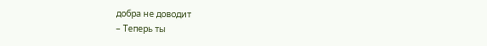добра не доводит
– Теперь ты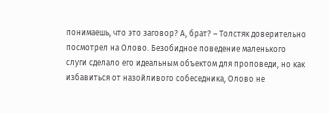понимаешь, что это заговор? А, брат? – Толстяк доверительно посмотрел на Олово. Безобидное поведение маленького слуги сделало его идеальным объектом для проповеди, но как избавиться от назойливого собеседника, Олово не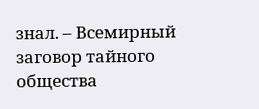знал. – Всемирный заговор тайного общества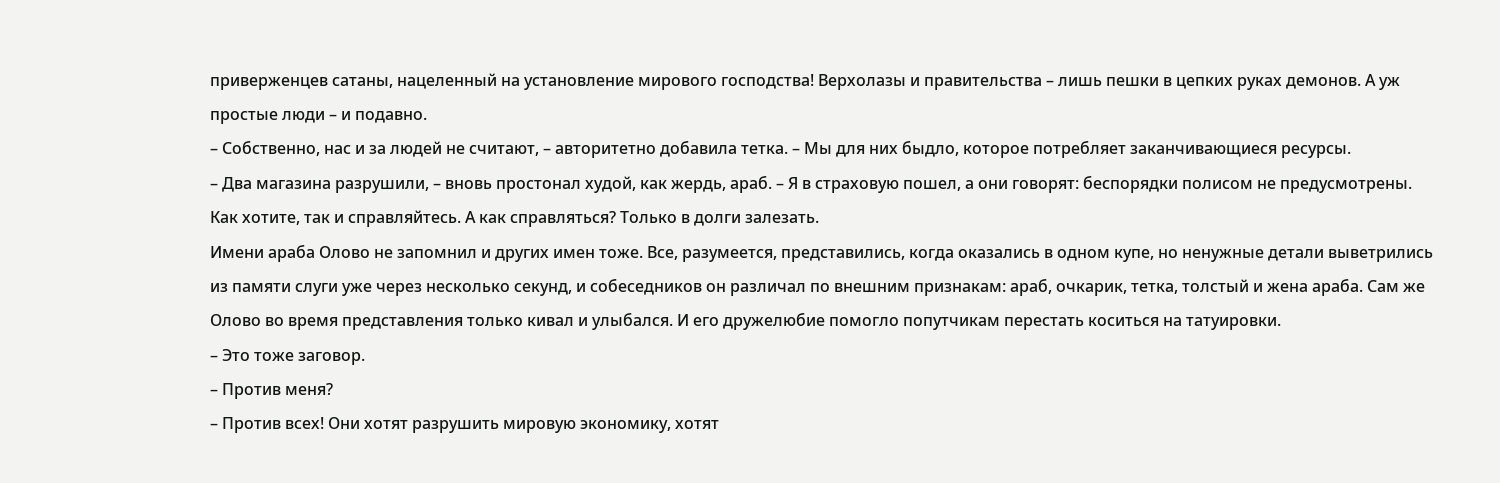приверженцев сатаны, нацеленный на установление мирового господства! Верхолазы и правительства – лишь пешки в цепких руках демонов. А уж простые люди – и подавно.
– Собственно, нас и за людей не считают, – авторитетно добавила тетка. – Мы для них быдло, которое потребляет заканчивающиеся ресурсы.
– Два магазина разрушили, – вновь простонал худой, как жердь, араб. – Я в страховую пошел, а они говорят: беспорядки полисом не предусмотрены. Как хотите, так и справляйтесь. А как справляться? Только в долги залезать.
Имени араба Олово не запомнил и других имен тоже. Все, разумеется, представились, когда оказались в одном купе, но ненужные детали выветрились из памяти слуги уже через несколько секунд, и собеседников он различал по внешним признакам: араб, очкарик, тетка, толстый и жена араба. Сам же Олово во время представления только кивал и улыбался. И его дружелюбие помогло попутчикам перестать коситься на татуировки.
– Это тоже заговор.
– Против меня?
– Против всех! Они хотят разрушить мировую экономику, хотят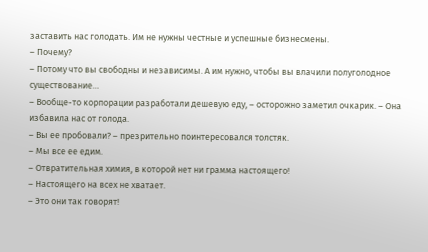заставить нас голодать. Им не нужны честные и успешные бизнесмены.
– Почему?
– Потому что вы свободны и независимы. А им нужно, чтобы вы влачили полуголодное существование…
– Вообще-то корпорации разработали дешевую еду, – осторожно заметил очкарик. – Она избавила нас от голода.
– Вы ее пробовали? – презрительно поинтересовался толстяк.
– Мы все ее едим.
– Отвратительная химия, в которой нет ни грамма настоящего!
– Настоящего на всех не хватает.
– Это они так говорят!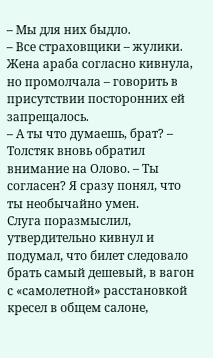– Мы для них быдло.
– Все страховщики – жулики.
Жена араба согласно кивнула, но промолчала – говорить в присутствии посторонних ей запрещалось.
– А ты что думаешь, брат? – Толстяк вновь обратил внимание на Олово. – Ты согласен? Я сразу понял, что ты необычайно умен.
Слуга поразмыслил, утвердительно кивнул и подумал, что билет следовало брать самый дешевый, в вагон с «самолетной» расстановкой кресел в общем салоне,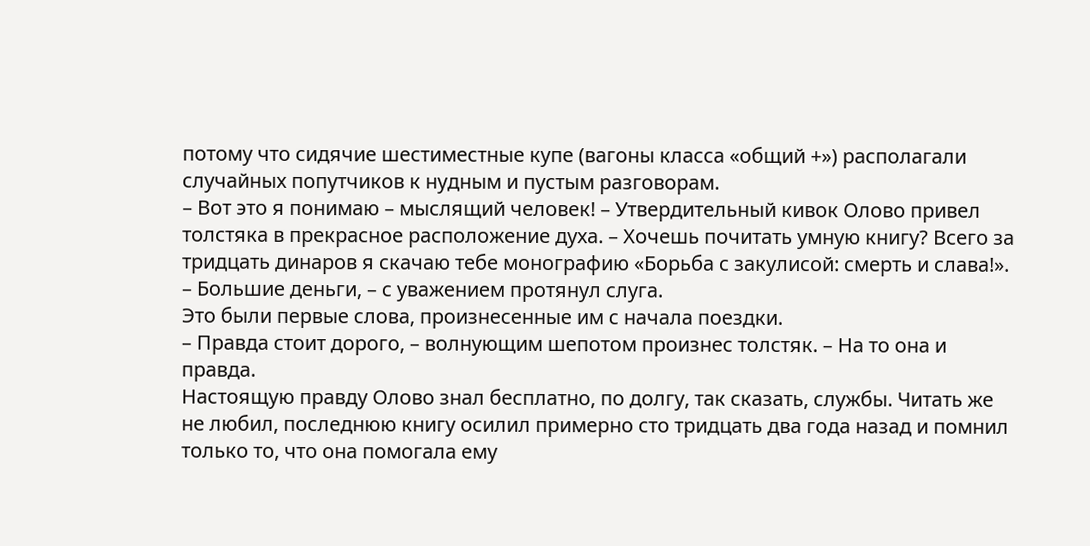потому что сидячие шестиместные купе (вагоны класса «общий +») располагали случайных попутчиков к нудным и пустым разговорам.
– Вот это я понимаю – мыслящий человек! – Утвердительный кивок Олово привел толстяка в прекрасное расположение духа. – Хочешь почитать умную книгу? Всего за тридцать динаров я скачаю тебе монографию «Борьба с закулисой: смерть и слава!».
– Большие деньги, – с уважением протянул слуга.
Это были первые слова, произнесенные им с начала поездки.
– Правда стоит дорого, – волнующим шепотом произнес толстяк. – На то она и правда.
Настоящую правду Олово знал бесплатно, по долгу, так сказать, службы. Читать же не любил, последнюю книгу осилил примерно сто тридцать два года назад и помнил только то, что она помогала ему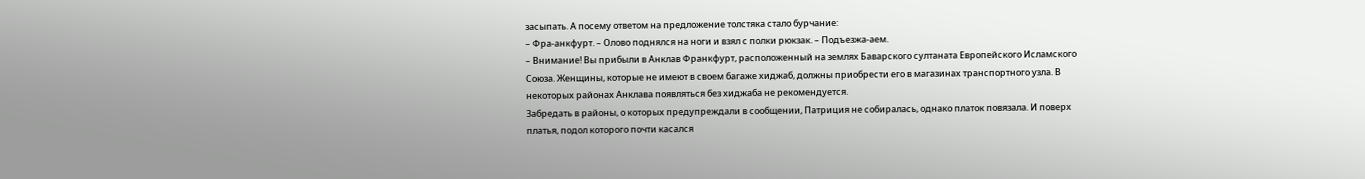засыпать. А посему ответом на предложение толстяка стало бурчание:
– Фра-анкфурт. – Олово поднялся на ноги и взял с полки рюкзак. – Подъезжа-аем.
– Внимание! Вы прибыли в Анклав Франкфурт, расположенный на землях Баварского султаната Европейского Исламского Союза. Женщины, которые не имеют в своем багаже хиджаб, должны приобрести его в магазинах транспортного узла. В некоторых районах Анклава появляться без хиджаба не рекомендуется.
Забредать в районы, о которых предупреждали в сообщении, Патриция не собиралась, однако платок повязала. И поверх платья, подол которого почти касался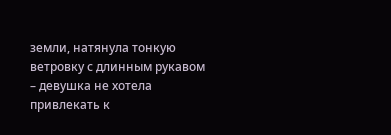земли, натянула тонкую ветровку с длинным рукавом – девушка не хотела привлекать к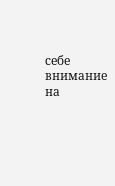себе внимание на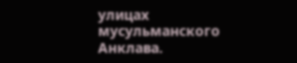улицах мусульманского Анклава.